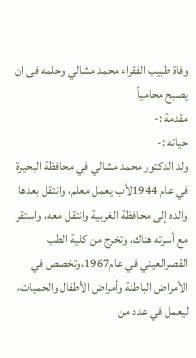وفاة طبيب الفقراء محمد مشالي وحلمه فى ان يصبح محامياً
مقدمة :-
حياته :-
ولد الدكتور محمد مشالي في محافظة البحيرة في عام 1944لأب يعمل معلم، وانتقل بعدها والده إلى محافظة الغربية وانتقل معه، واستقر مع أسرته هناك، وتخرج من كلية الطب القصرالعيني في عام1967،وتخصص في الأمراض الباطنة وأمراض الأطفال والحميات، ليعمل في عدد من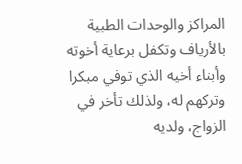المراكز والوحدات الطبية بالأرياف وتكفل برعاية أخوته وأبناء أخيه الذي توفي مبكرا وتركهم له، ولذلك تأخر في الزواج، ولديه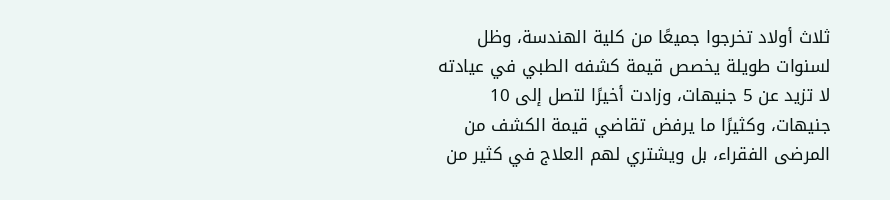ثلاث أولاد تخرجوا جميعًا من كلية الهندسة، وظل لسنوات طويلة يخصص قيمة كشفه الطبي في عيادته لا تزيد عن 5 جنيهات، وزادت أخيرًا لتصل إلى 10 جنيهات، وكثيرًا ما يرفض تقاضي قيمة الكشف من المرضى الفقراء، بل ويشتري لهم العلاج في كثير من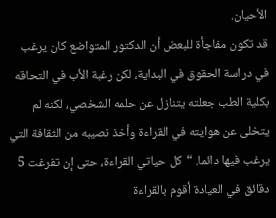الأحيان.
قد تكون مفاجأة للبعض أن الدكتور المتواضع كان يرغب في دراسة الحقوق في البداية، لكن رغبة الأب في التحاقه بكلية الطب جعلته يتنازل عن حلمه الشخصي، لكنه لم يتخلى عن هوايته في القراءة وأخذ نصيبه من الثقافة التي يرغب فيها دائما. “كل حياتي القراءة، حتى إن تفرغت 5 دقائق في العيادة أقوم بالقراءة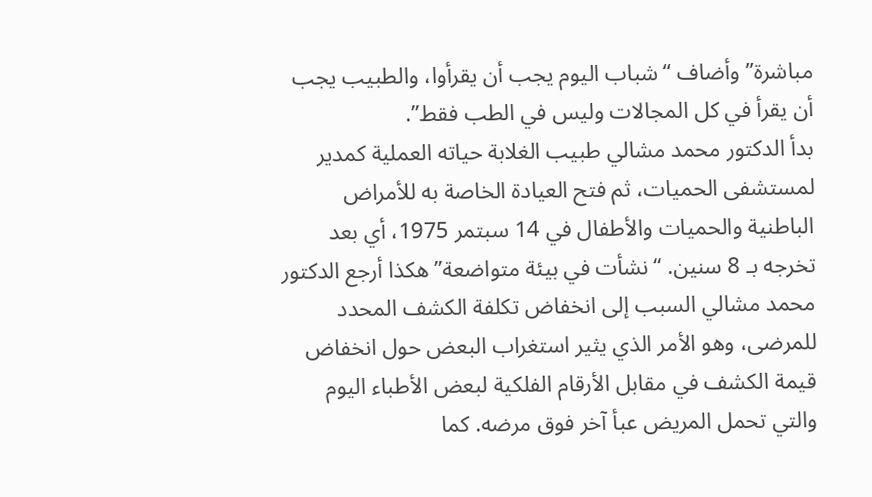مباشرة” وأضاف “شباب اليوم يجب أن يقرأوا، والطبيب يجب أن يقرأ في كل المجالات وليس في الطب فقط”.
بدأ الدكتور محمد مشالي طبيب الغلابة حياته العملية كمدير لمستشفى الحميات، ثم فتح العيادة الخاصة به للأمراض الباطنية والحميات والأطفال في 14 سبتمر 1975، أي بعد تخرجه بـ 8 سنين. “نشأت في بيئة متواضعة” هكذا أرجع الدكتور محمد مشالي السبب إلى انخفاض تكلفة الكشف المحدد للمرضى، وهو الأمر الذي يثير استغراب البعض حول انخفاض قيمة الكشف في مقابل الأرقام الفلكية لبعض الأطباء اليوم والتي تحمل المريض عبأ آخر فوق مرضه. كما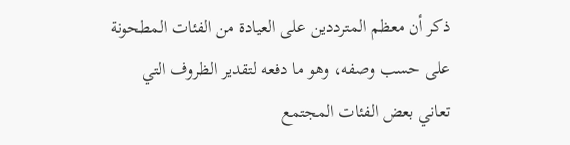ذكر أن معظم المترددين على العيادة من الفئات المطحونة على حسب وصفه، وهو ما دفعه لتقدير الظروف التي تعاني بعض الفئات المجتمع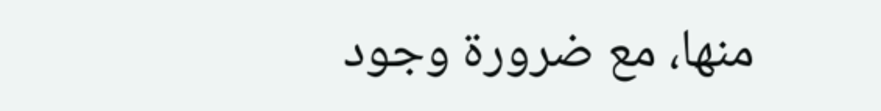منها، مع ضرورة وجود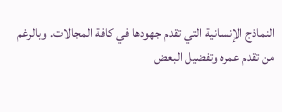النماذج الإنسانية التي تقدم جهودها في كافة المجالات. وبالرغم من تقدم عمره وتفضيل البعض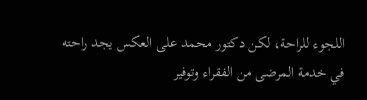اللجوء للراحة، لكن دكتور محمد على العكس يجد راحته في خدمة المرضى من الفقراء وتوفير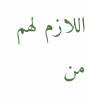اللازم لهم من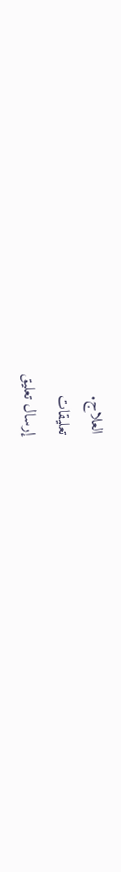العلاج.
تعليقات
إرسال تعليق